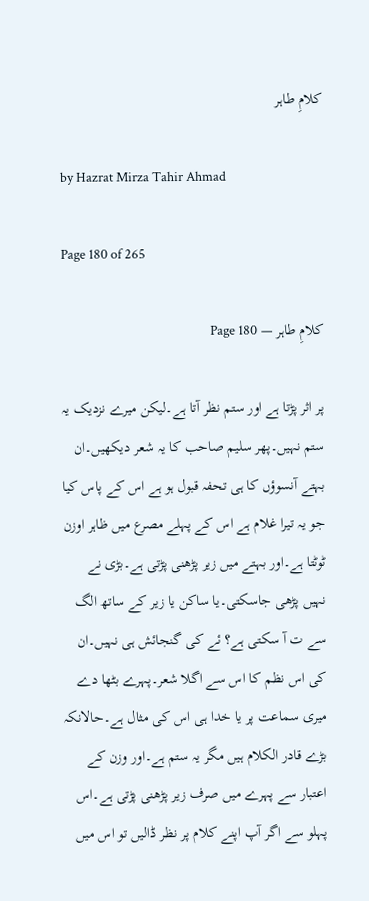کلامِ طاہر

by Hazrat Mirza Tahir Ahmad

Page 180 of 265

کلامِ طاہر — Page 180

پر اثر پڑتا ہے اور ستم نظر آتا ہے۔لیکن میرے نزدیک یہ ستم نہیں۔پھر سلیم صاحب کا یہ شعر دیکھیں۔ان بہتے آنسوؤں کا ہی تحفہ قبول ہو ہے اس کے پاس کیا جو یہ تیرا غلام ہے اس کے پہلے مصرع میں ظاہر اوزن ٹوٹتا ہے۔اور بہتے میں زیر پڑھنی پڑتی ہے۔بڑی نے نہیں پڑھی جاسکتی۔یا ساکن یا زیر کے ساتھ الگ سے ت آ سکتی ہے؟ ئے کی گنجائش ہی نہیں۔ان کی اس نظم کا اس سے اگلا شعر۔پہرے بٹھا دے میری سماعت پر یا خدا ہی اس کی مثال ہے۔حالانکہ بڑے قادر الکلام ہیں مگر یہ ستم ہے۔اور وزن کے اعتبار سے پہرے میں صرف زیر پڑھنی پڑتی ہے۔اس پہلو سے اگر آپ اپنے کلام پر نظر ڈالیں تو اس میں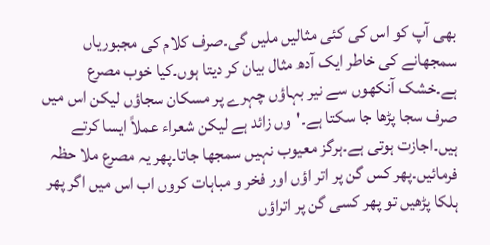بھی آپ کو اس کی کئی مثالیں ملیں گی۔صرف کلام کی مجبوریاں سمجھانے کی خاطر ایک آدھ مثال بیان کر دیتا ہوں۔کیا خوب مصرع ہے۔خشک آنکھوں سے نیر بہاؤں چہرے پر مسکان سجاؤں لیکن اس میں صرف سجا پڑھا جا سکتا ہے۔'وں زائد ہے لیکن شعراء عملاً ایسا کرتے ہیں۔اجازت ہوتی ہے۔ہرگز معیوب نہیں سمجھا جاتا۔پھر یہ مصرع ملا حظہ فرمائیں۔پھر کس گن پر اتر اؤں اور فخر و مباہات کروں اب اس میں اگر پھر ہلکا پڑھیں تو پھر کسی گن پر اتراؤں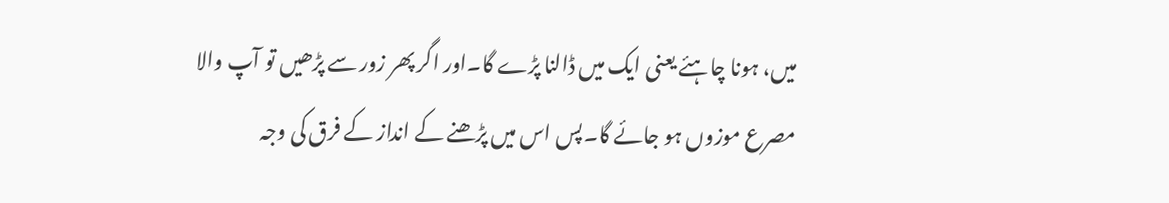میں، ہونا چاہئے یعنی ایک میں ڈالنا پڑے گا۔اور اگر پھر زور سے پڑھیں تو آپ والا مصرع موزوں ہو جائے گا۔پس اس میں پڑھنے کے انداز کے فرق کی وجہ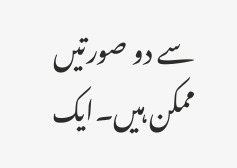سے دو صورتیں ممکن ہیں۔ایک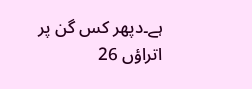ہے۔دپھر کس گن پر اتراؤں 26